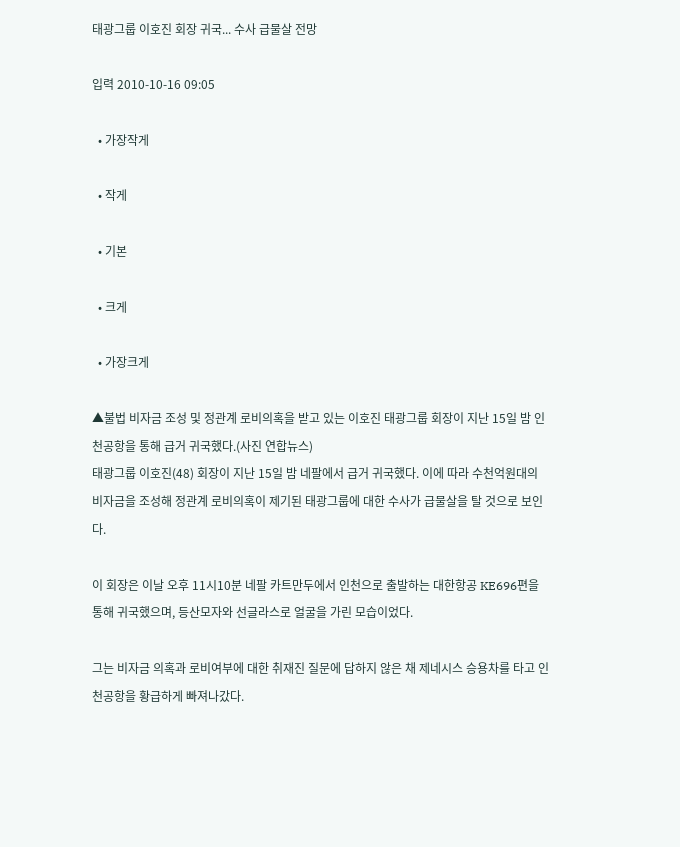태광그룹 이호진 회장 귀국... 수사 급물살 전망

입력 2010-10-16 09:05

  • 가장작게

  • 작게

  • 기본

  • 크게

  • 가장크게

▲불법 비자금 조성 및 정관계 로비의혹을 받고 있는 이호진 태광그룹 회장이 지난 15일 밤 인천공항을 통해 급거 귀국했다.(사진 연합뉴스)
태광그룹 이호진(48) 회장이 지난 15일 밤 네팔에서 급거 귀국했다. 이에 따라 수천억원대의 비자금을 조성해 정관계 로비의혹이 제기된 태광그룹에 대한 수사가 급물살을 탈 것으로 보인다.

이 회장은 이날 오후 11시10분 네팔 카트만두에서 인천으로 출발하는 대한항공 KE696편을 통해 귀국했으며, 등산모자와 선글라스로 얼굴을 가린 모습이었다.

그는 비자금 의혹과 로비여부에 대한 취재진 질문에 답하지 않은 채 제네시스 승용차를 타고 인천공항을 황급하게 빠져나갔다.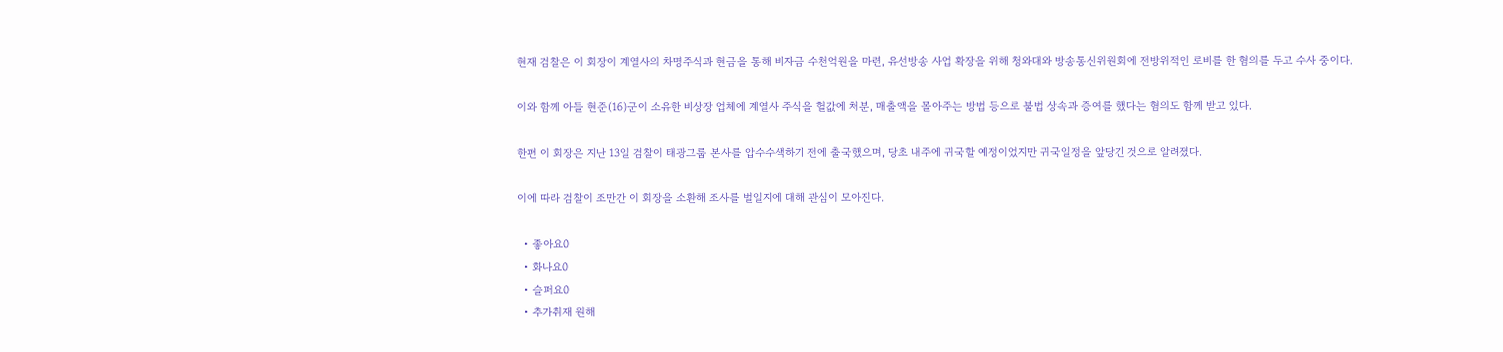현재 검찰은 이 회장이 계열사의 차명주식과 현금을 통해 비자금 수천억원을 마련, 유선방송 사업 확장을 위해 청와대와 방송통신위원회에 전방위적인 로비를 한 혐의를 두고 수사 중이다.

이와 함께 아들 현준(16)군이 소유한 비상장 업체에 계열사 주식을 헐값에 처분, 매출액을 몰아주는 방법 등으로 불법 상속과 증여를 했다는 혐의도 함께 받고 있다.

한편 이 회장은 지난 13일 검찰이 태광그룹 본사를 압수수색하기 전에 출국했으며, 당초 내주에 귀국할 예정이었지만 귀국일정을 앞당긴 것으로 알려졌다.

이에 따라 검찰이 조만간 이 회장을 소환해 조사를 벌일지에 대해 관심이 모아진다.

  • 좋아요0
  • 화나요0
  • 슬퍼요0
  • 추가취재 원해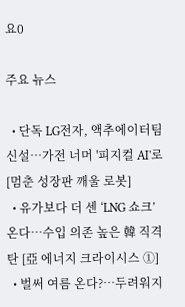요0

주요 뉴스

  • 단독 LG전자, 액추에이터팀 신설⋯가전 너머 '피지컬 AI'로 [멈춘 성장판 깨울 로봇]
  • 유가보다 더 센 ‘LNG 쇼크’ 온다…수입 의존 높은 韓 직격탄 [亞 에너지 크라이시스 ①]
  • 벌써 여름 온다?…두려워지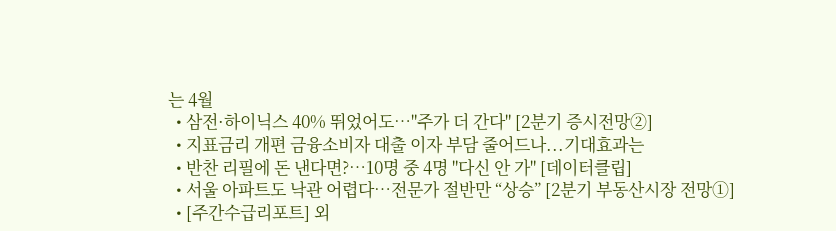는 4월
  • 삼전·하이닉스 40% 뛰었어도…"주가 더 간다" [2분기 증시전망②]
  • 지표금리 개편 금융소비자 대출 이자 부담 줄어드나...기대효과는
  • 반찬 리필에 돈 낸다면?…10명 중 4명 "다신 안 가" [데이터클립]
  • 서울 아파트도 낙관 어렵다…전문가 절반만 “상승” [2분기 부동산시장 전망①]
  • [주간수급리포트] 외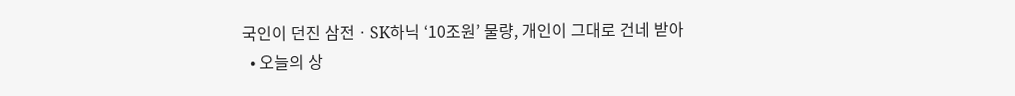국인이 던진 삼전ㆍSK하닉 ‘10조원’ 물량, 개인이 그대로 건네 받아
  • 오늘의 상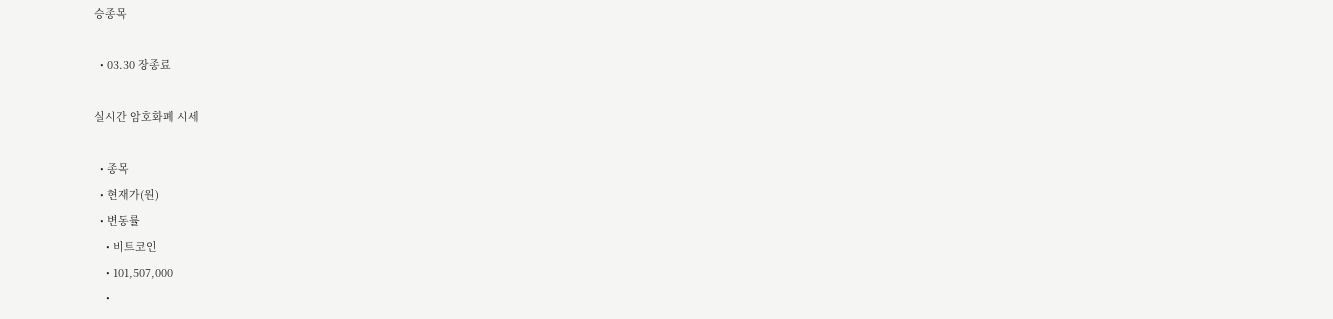승종목

  • 03.30 장종료

실시간 암호화폐 시세

  • 종목
  • 현재가(원)
  • 변동률
    • 비트코인
    • 101,507,000
    •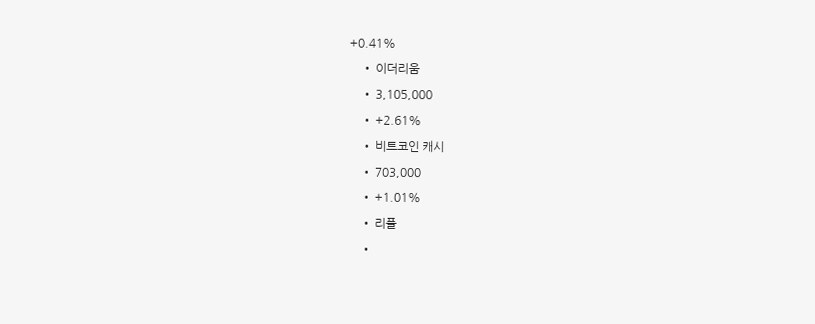+0.41%
    • 이더리움
    • 3,105,000
    • +2.61%
    • 비트코인 캐시
    • 703,000
    • +1.01%
    • 리플
    •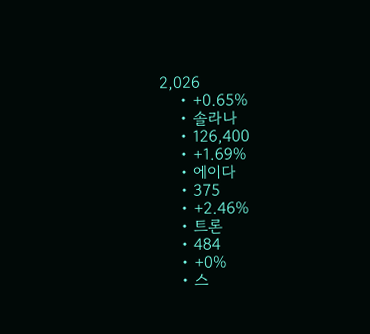2,026
    • +0.65%
    • 솔라나
    • 126,400
    • +1.69%
    • 에이다
    • 375
    • +2.46%
    • 트론
    • 484
    • +0%
    • 스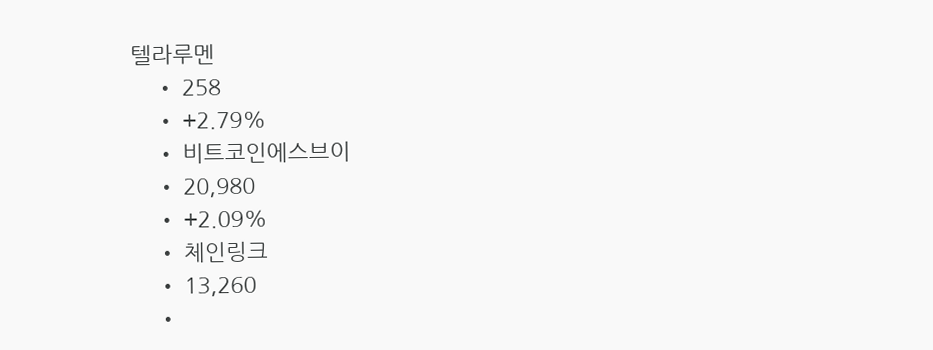텔라루멘
    • 258
    • +2.79%
    • 비트코인에스브이
    • 20,980
    • +2.09%
    • 체인링크
    • 13,260
    •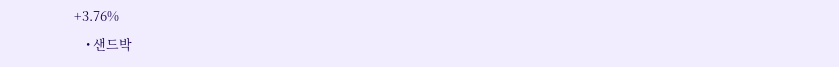+3.76%
    • 샌드박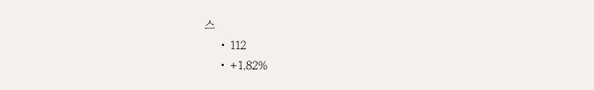스
    • 112
    • +1.82%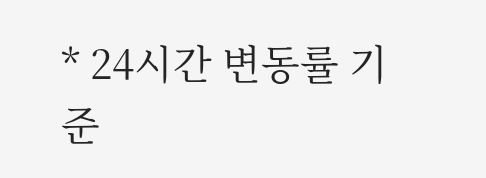* 24시간 변동률 기준